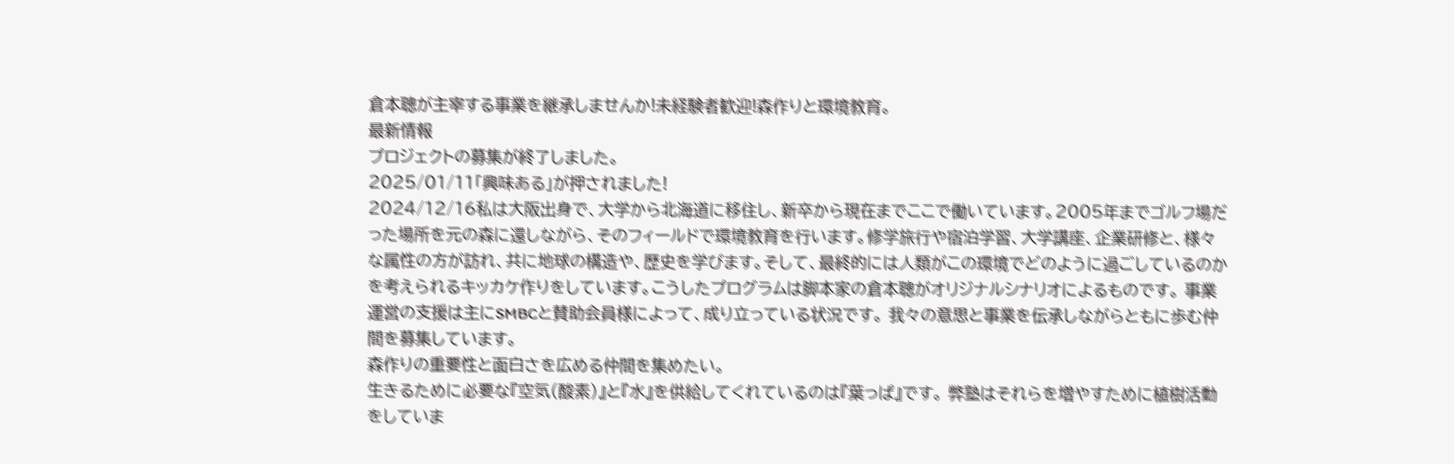倉本聰が主宰する事業を継承しませんか!未経験者歓迎!森作りと環境教育。
最新情報
プロジェクトの募集が終了しました。
2025/01/11「興味ある」が押されました!
2024/12/16私は大阪出身で、大学から北海道に移住し、新卒から現在までここで働いています。2005年までゴルフ場だった場所を元の森に還しながら、そのフィールドで環境教育を行います。修学旅行や宿泊学習、大学講座、企業研修と、様々な属性の方が訪れ、共に地球の構造や、歴史を学びます。そして、最終的には人類がこの環境でどのように過ごしているのかを考えられるキッカケ作りをしています。こうしたプログラムは脚本家の倉本聰がオリジナルシナリオによるものです。 事業運営の支援は主にSMBCと賛助会員様によって、成り立っている状況です。 我々の意思と事業を伝承しながらともに歩む仲間を募集しています。
森作りの重要性と面白さを広める仲間を集めたい。
生きるために必要な『空気(酸素)』と『水』を供給してくれているのは『葉っぱ』です。 弊塾はそれらを増やすために植樹活動をしていま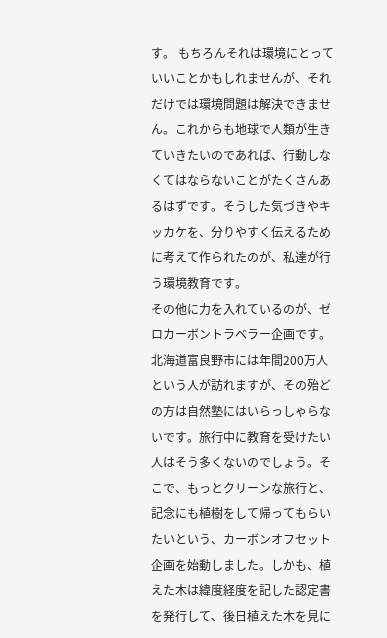す。 もちろんそれは環境にとっていいことかもしれませんが、それだけでは環境問題は解決できません。これからも地球で人類が生きていきたいのであれば、行動しなくてはならないことがたくさんあるはずです。そうした気づきやキッカケを、分りやすく伝えるために考えて作られたのが、私達が行う環境教育です。
その他に力を入れているのが、ゼロカーボントラベラー企画です。 北海道富良野市には年間200万人という人が訪れますが、その殆どの方は自然塾にはいらっしゃらないです。旅行中に教育を受けたい人はそう多くないのでしょう。そこで、もっとクリーンな旅行と、記念にも植樹をして帰ってもらいたいという、カーボンオフセット企画を始動しました。しかも、植えた木は緯度経度を記した認定書を発行して、後日植えた木を見に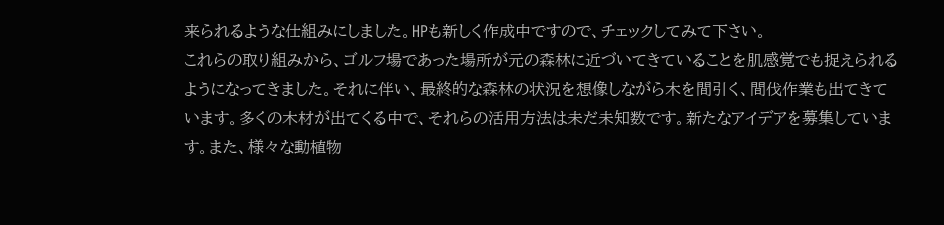来られるような仕組みにしました。HPも新しく作成中ですので、チェックしてみて下さい。
これらの取り組みから、ゴルフ場であった場所が元の森林に近づいてきていることを肌感覚でも捉えられるようになってきました。それに伴い、最終的な森林の状況を想像しながら木を間引く、間伐作業も出てきています。多くの木材が出てくる中で、それらの活用方法は未だ未知数です。新たなアイデアを募集しています。また、様々な動植物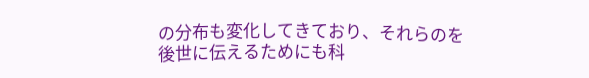の分布も変化してきており、それらのを後世に伝えるためにも科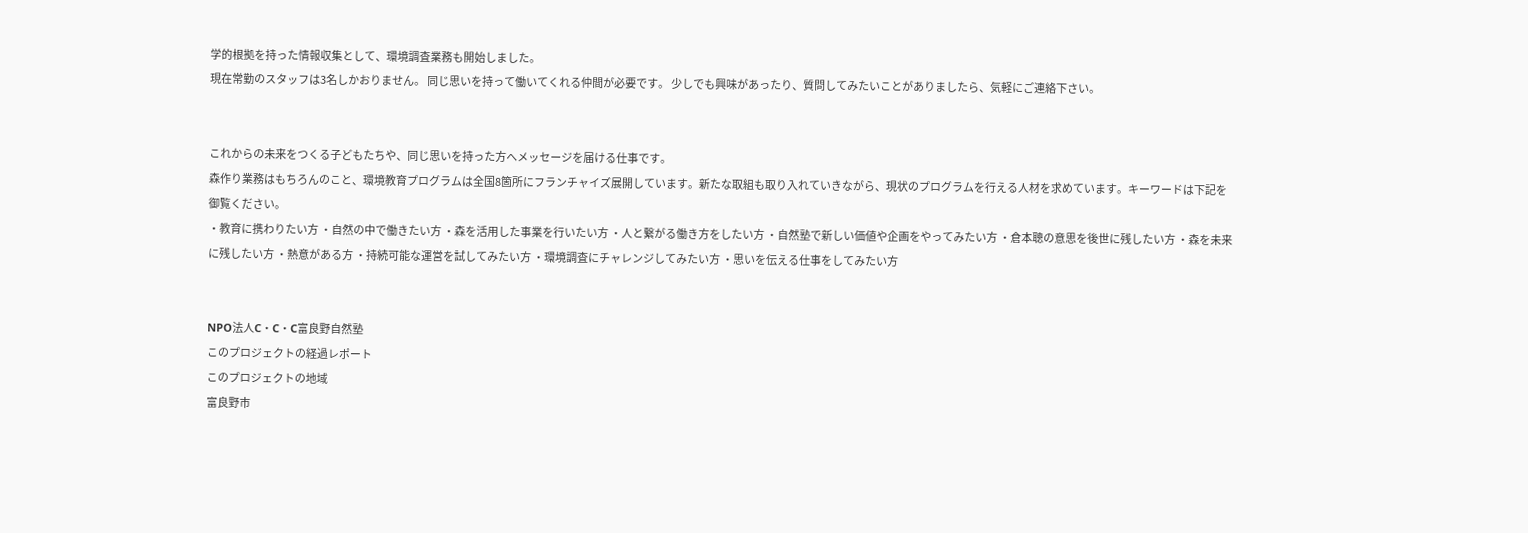学的根拠を持った情報収集として、環境調査業務も開始しました。
現在常勤のスタッフは3名しかおりません。 同じ思いを持って働いてくれる仲間が必要です。 少しでも興味があったり、質問してみたいことがありましたら、気軽にご連絡下さい。


これからの未来をつくる子どもたちや、同じ思いを持った方へメッセージを届ける仕事です。
森作り業務はもちろんのこと、環境教育プログラムは全国8箇所にフランチャイズ展開しています。新たな取組も取り入れていきながら、現状のプログラムを行える人材を求めています。キーワードは下記を御覧ください。
・教育に携わりたい方 ・自然の中で働きたい方 ・森を活用した事業を行いたい方 ・人と繋がる働き方をしたい方 ・自然塾で新しい価値や企画をやってみたい方 ・倉本聰の意思を後世に残したい方 ・森を未来に残したい方 ・熱意がある方 ・持続可能な運営を試してみたい方 ・環境調査にチャレンジしてみたい方 ・思いを伝える仕事をしてみたい方


NPO法人C・C・C富良野自然塾
このプロジェクトの経過レポート
このプロジェクトの地域
富良野市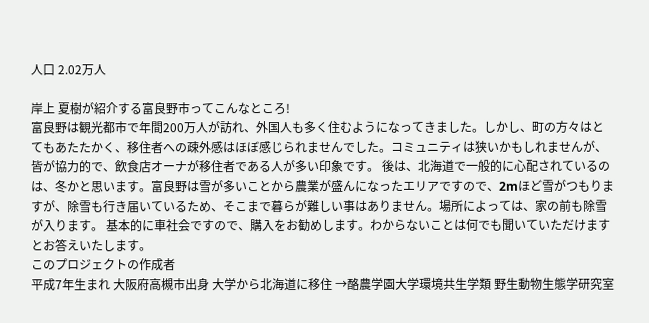人口 2.02万人

岸上 夏樹が紹介する富良野市ってこんなところ!
富良野は観光都市で年間200万人が訪れ、外国人も多く住むようになってきました。しかし、町の方々はとてもあたたかく、移住者への疎外感はほぼ感じられませんでした。コミュニティは狭いかもしれませんが、皆が協力的で、飲食店オーナが移住者である人が多い印象です。 後は、北海道で一般的に心配されているのは、冬かと思います。富良野は雪が多いことから農業が盛んになったエリアですので、2mほど雪がつもりますが、除雪も行き届いているため、そこまで暮らが難しい事はありません。場所によっては、家の前も除雪が入ります。 基本的に車社会ですので、購入をお勧めします。わからないことは何でも聞いていただけますとお答えいたします。
このプロジェクトの作成者
平成7年生まれ 大阪府高槻市出身 大学から北海道に移住 →酪農学園大学環境共生学類 野生動物生態学研究室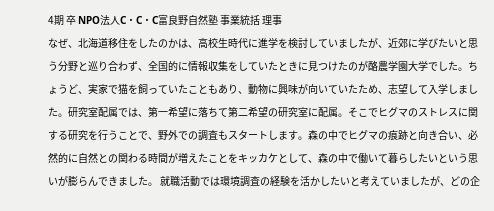4期 卒 NPO法人C・C・C富良野自然塾 事業統括 理事
なぜ、北海道移住をしたのかは、高校生時代に進学を検討していましたが、近郊に学びたいと思う分野と巡り合わず、全国的に情報収集をしていたときに見つけたのが酪農学園大学でした。ちょうど、実家で猫を飼っていたこともあり、動物に興味が向いていたため、志望して入学しました。研究室配属では、第一希望に落ちて第二希望の研究室に配属。そこでヒグマのストレスに関する研究を行うことで、野外での調査もスタートします。森の中でヒグマの痕跡と向き合い、必然的に自然との関わる時間が増えたことをキッカケとして、森の中で働いて暮らしたいという思いが膨らんできました。 就職活動では環境調査の経験を活かしたいと考えていましたが、どの企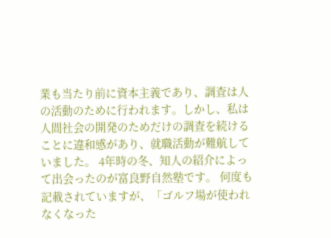業も当たり前に資本主義であり、調査は人の活動のために行われます。しかし、私は人間社会の開発のためだけの調査を続けることに違和感があり、就職活動が難航していました。 4年時の冬、知人の紹介によって出会ったのが富良野自然塾です。 何度も記載されていますが、「ゴルフ場が使われなくなった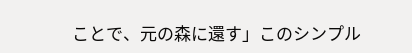ことで、元の森に還す」このシンプル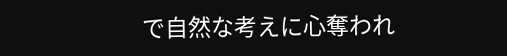で自然な考えに心奪われ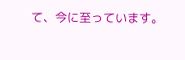て、今に至っています。